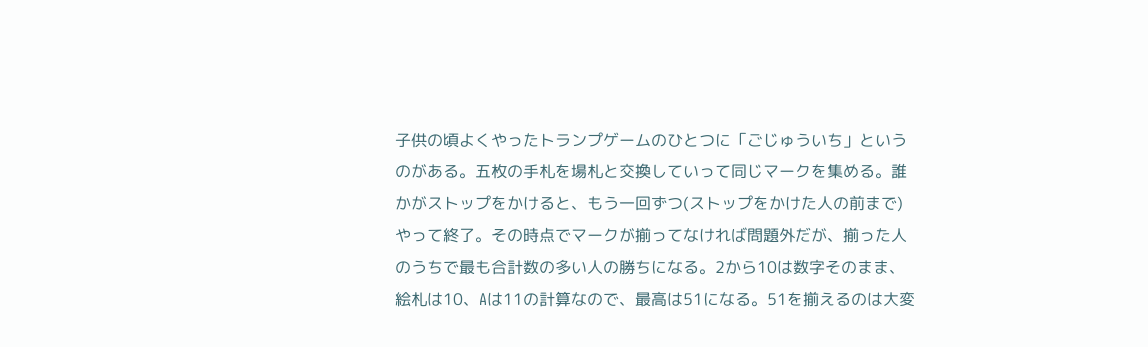子供の頃よくやったトランプゲームのひとつに「ごじゅういち」というのがある。五枚の手札を場札と交換していって同じマークを集める。誰かがストップをかけると、もう一回ずつ(ストップをかけた人の前まで)やって終了。その時点でマークが揃ってなければ問題外だが、揃った人のうちで最も合計数の多い人の勝ちになる。2から10は数字そのまま、絵札は10、Aは11の計算なので、最高は51になる。51を揃えるのは大変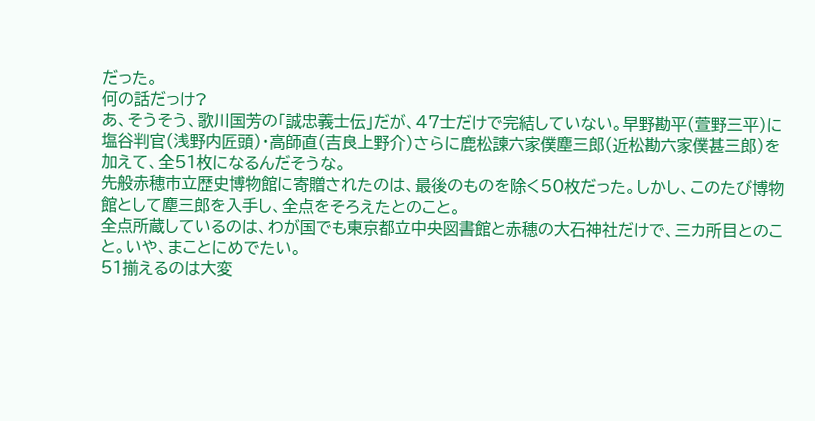だった。
何の話だっけ?
あ、そうそう、歌川国芳の「誠忠義士伝」だが、47士だけで完結していない。早野勘平(萱野三平)に塩谷判官(浅野内匠頭)・高師直(吉良上野介)さらに鹿松諫六家僕塵三郎(近松勘六家僕甚三郎)を加えて、全51枚になるんだそうな。
先般赤穂市立歴史博物館に寄贈されたのは、最後のものを除く50枚だった。しかし、このたび博物館として塵三郎を入手し、全点をそろえたとのこと。
全点所蔵しているのは、わが国でも東京都立中央図書館と赤穂の大石神社だけで、三カ所目とのこと。いや、まことにめでたい。
51揃えるのは大変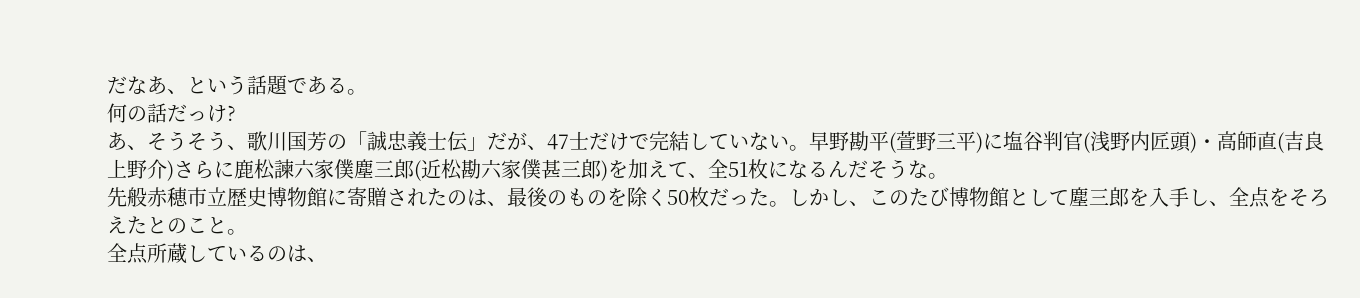だなあ、という話題である。
何の話だっけ?
あ、そうそう、歌川国芳の「誠忠義士伝」だが、47士だけで完結していない。早野勘平(萱野三平)に塩谷判官(浅野内匠頭)・高師直(吉良上野介)さらに鹿松諫六家僕塵三郎(近松勘六家僕甚三郎)を加えて、全51枚になるんだそうな。
先般赤穂市立歴史博物館に寄贈されたのは、最後のものを除く50枚だった。しかし、このたび博物館として塵三郎を入手し、全点をそろえたとのこと。
全点所蔵しているのは、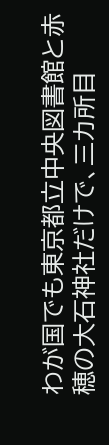わが国でも東京都立中央図書館と赤穂の大石神社だけで、三カ所目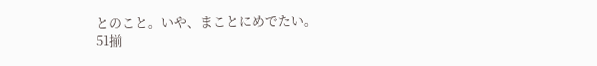とのこと。いや、まことにめでたい。
51揃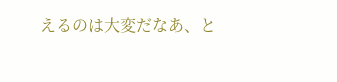えるのは大変だなあ、と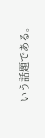いう話題である。